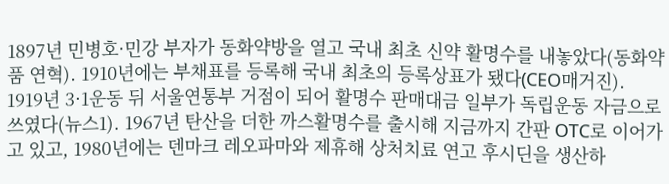1897년 민병호·민강 부자가 동화약방을 열고 국내 최초 신약 활명수를 내놓았다(동화약품 연혁). 1910년에는 부채표를 등록해 국내 최초의 등록상표가 됐다(CEO매거진).
1919년 3·1운동 뒤 서울연통부 거점이 되어 활명수 판매대금 일부가 독립운동 자금으로 쓰였다(뉴스1). 1967년 탄산을 더한 까스활명수를 출시해 지금까지 간판 OTC로 이어가고 있고, 1980년에는 덴마크 레오파마와 제휴해 상처치료 연고 후시딘을 생산하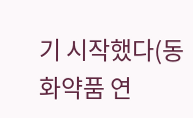기 시작했다(동화약품 연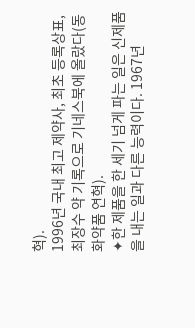혁).
1996년 국내 최고 제약사, 최초 등록상표, 최장수 약 기록으로 기네스북에 올랐다(동화약품 연혁).
✦한 제품을 한 세기 넘게 파는 일은 신제품을 내는 일과 다른 능력이다. 1967년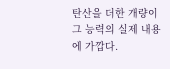탄산을 더한 개량이 그 능력의 실제 내용에 가깝다.